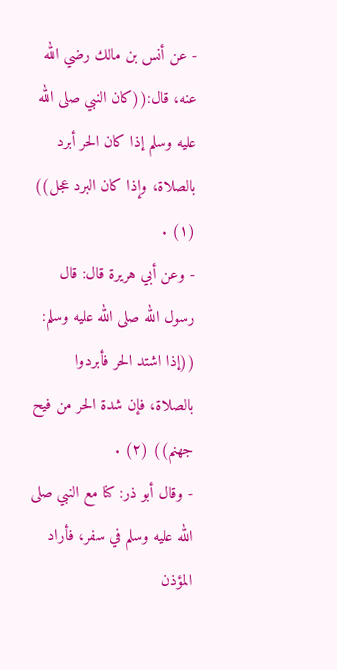- عن أنس بن مالك رضي الله عنه، قال:((كان النبي صلى الله عليه وسلم إذا كان الحر أبرد بالصلاة، وإذا كان البرد عجل)) (١) .
- وعن أبي هريرة قال: قال رسول الله صلى الله عليه وسلم: ((إذا اشتد الحر فأبردوا بالصلاة، فإن شدة الحر من فيح جهنم)) (٢) .
- وقال أبو ذر: كنا مع النبي صلى الله عليه وسلم في سفر، فأراد المؤذن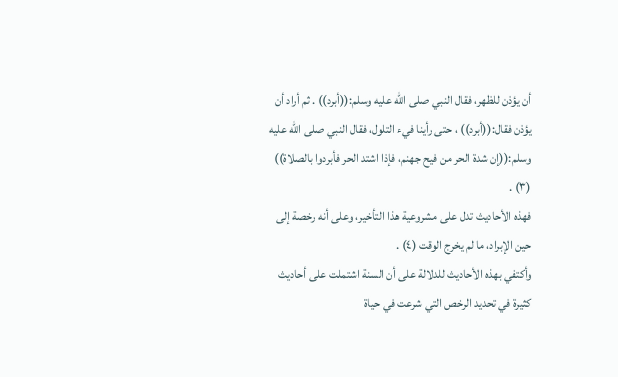أن يؤذن للظهر، فقال النبي صلى الله عليه وسلم:((أبرد)) . ثم أراد أن يؤذن فقال:((أبرد)) ، حتى رأينا فيء التلول، فقال النبي صلى الله عليه وسلم:((إن شدة الحر من فيح جهنم، فإذا اشتد الحر فأبردوا بالصلاة)) (٣) .
فهذه الأحاديث تدل على مشروعية هذا التأخير، وعلى أنه رخصة إلى حين الإبراد، ما لم يخرج الوقت (٤) .
وأكتفي بهذه الأحاديث للدلالة على أن السنة اشتملت على أحاديث كثيرة في تحديد الرخص التي شرعت في حياة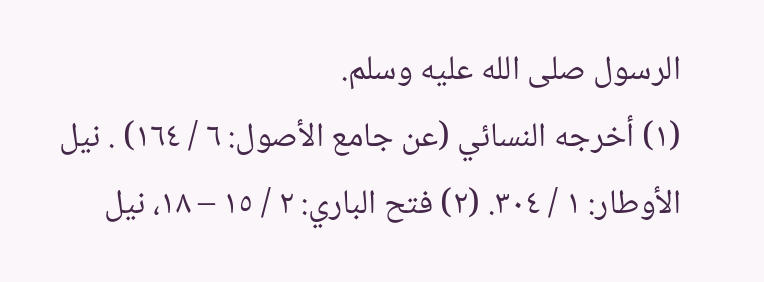الرسول صلى الله عليه وسلم.
(١) أخرجه النسائي (عن جامع الأصول: ٦ / ١٦٤) . نيل الأوطار: ١ / ٣٠٤. (٢) فتح الباري: ٢ / ١٥ – ١٨، نيل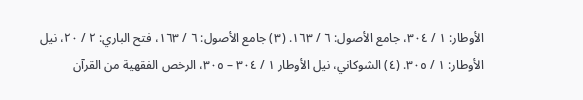الأوطار: ١ / ٣٠٤، جامع الأصول: ٦ / ١٦٣. (٣) جامع الأصول: ٦ / ١٦٣، فتح الباري: ٢ / ٢٠، نيل الأوطار: ١ / ٣٠٥. (٤) الشوكاني، نيل الأوطار ١ / ٣٠٤ – ٣٠٥، الرخص الفقهية من القرآن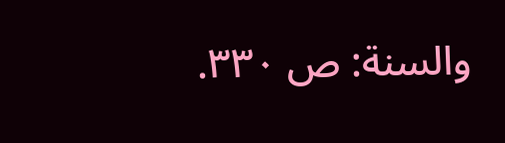والسنة: ص ٣٣٠.